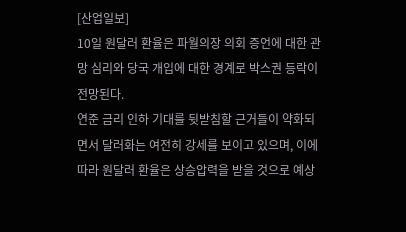[산업일보]
10일 원달러 환율은 파월의장 의회 증언에 대한 관망 심리와 당국 개입에 대한 경계로 박스권 등락이 전망된다.
연준 금리 인하 기대를 뒷받침할 근거들이 약화되면서 달러화는 여전히 강세를 보이고 있으며, 이에 따라 원달러 환율은 상승압력을 받을 것으로 예상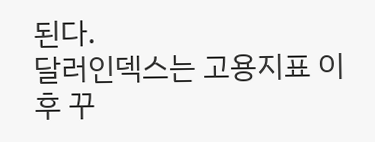된다.
달러인덱스는 고용지표 이후 꾸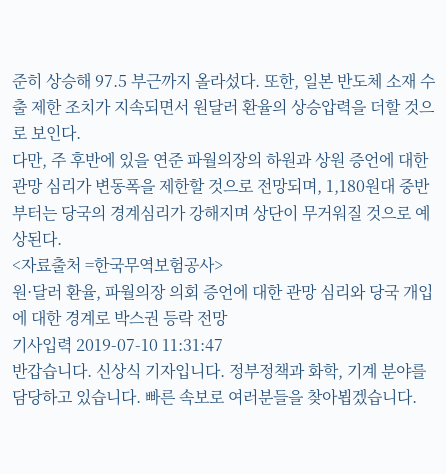준히 상승해 97.5 부근까지 올라섰다. 또한, 일본 반도체 소재 수출 제한 조치가 지속되면서 원달러 환율의 상승압력을 더할 것으로 보인다.
다만, 주 후반에 있을 연준 파월의장의 하원과 상원 증언에 대한 관망 심리가 변동폭을 제한할 것으로 전망되며, 1,180원대 중반부터는 당국의 경계심리가 강해지며 상단이 무거워질 것으로 예상된다.
<자료출처 =한국무역보험공사>
원·달러 환율, 파월의장 의회 증언에 대한 관망 심리와 당국 개입에 대한 경계로 박스권 등락 전망
기사입력 2019-07-10 11:31:47
반갑습니다. 신상식 기자입니다. 정부정책과 화학, 기계 분야를 담당하고 있습니다. 빠른 속보로 여러분들을 찾아뵙겠습니다.